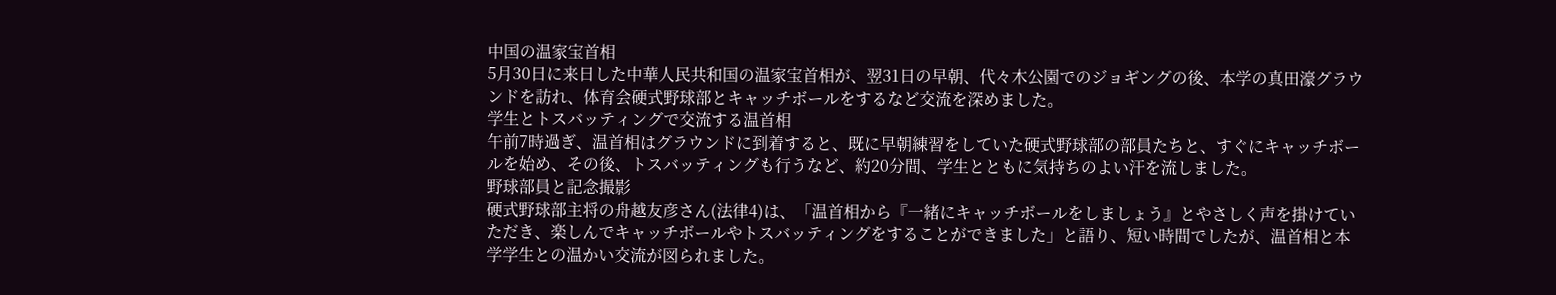中国の温家宝首相
5月30日に来日した中華人民共和国の温家宝首相が、翌31日の早朝、代々木公園でのジョギングの後、本学の真田濠グラウンドを訪れ、体育会硬式野球部とキャッチボールをするなど交流を深めました。
学生とトスバッティングで交流する温首相
午前7時過ぎ、温首相はグラウンドに到着すると、既に早朝練習をしていた硬式野球部の部員たちと、すぐにキャッチボールを始め、その後、トスバッティングも行うなど、約20分間、学生とともに気持ちのよい汗を流しました。
野球部員と記念撮影
硬式野球部主将の舟越友彦さん(法律4)は、「温首相から『一緒にキャッチボールをしましょう』とやさしく声を掛けていただき、楽しんでキャッチボールやトスバッティングをすることができました」と語り、短い時間でしたが、温首相と本学学生との温かい交流が図られました。